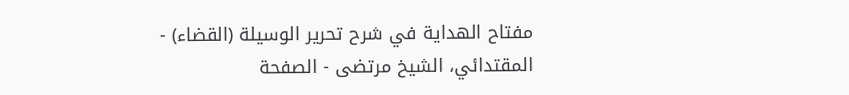مفتاح الهداية في شرح تحرير الوسيلة (القضاء) - المقتدائي، الشيخ مرتضى - الصفحة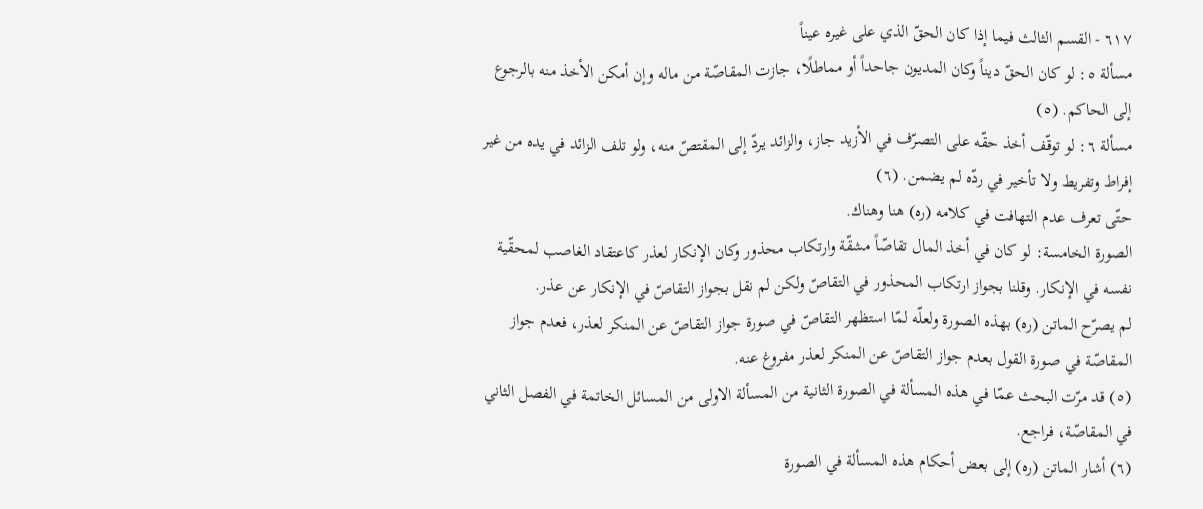٦١٧ - القسم الثالث فيما إذا كان الحقّ الذي على غيره عيناً
مسألة ٥: لو كان الحقّ ديناً وكان المديون جاحداً أو مماطلًا، جازت المقاصّة من ماله وإن أمكن الأخذ منه بالرجوع إلى الحاكم. (٥)
مسألة ٦: لو توقّف أخذ حقّه على التصرّف في الأزيد جاز، والزائد يردّ إلى المقتصّ منه، ولو تلف الزائد في يده من غير إفراط وتفريط ولا تأخير في ردّه لم يضمن. (٦)
حتّى تعرف عدم التهافت في كلامه (ره) هنا وهناك.
الصورة الخامسة: لو كان في أخذ المال تقاصّاً مشقّة وارتكاب محذور وكان الإنكار لعذر كاعتقاد الغاصب لمحقّية نفسه في الإنكار. وقلنا بجواز ارتكاب المحذور في التقاصّ ولكن لم نقل بجواز التقاصّ في الإنكار عن عذر.
لم يصرّح الماتن (ره) بهذه الصورة ولعلّه لمّا استظهر التقاصّ في صورة جواز التقاصّ عن المنكر لعذر، فعدم جواز المقاصّة في صورة القول بعدم جواز التقاصّ عن المنكر لعذر مفروغ عنه.
(٥) قد مرّت البحث عمّا في هذه المسألة في الصورة الثانية من المسألة الاولى من المسائل الخاتمة في الفصل الثاني في المقاصّة، فراجع.
(٦) أشار الماتن (ره) إلى بعض أحكام هذه المسألة في الصورة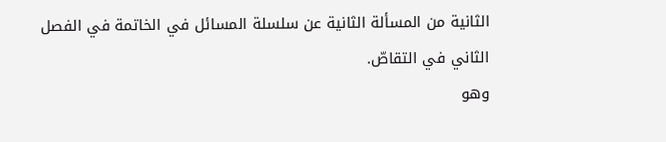الثانية من المسألة الثانية عن سلسلة المسائل في الخاتمة في الفصل الثاني في التقاصّ.
وهو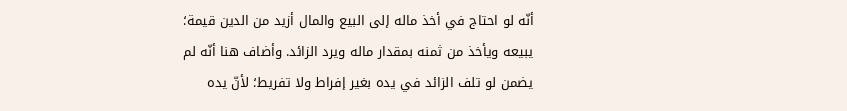أنّه لو احتاج في أخذ ماله إلى البيع والمال أزيد من الدين قيمة؛ يبيعه ويأخذ من ثمنه بمقدار ماله ويرد الزائد. وأضاف هنا أنّه لم يضمن لو تلف الزائد في يده بغير إفراط ولا تفريط؛ لأنّ يده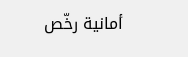أمانية رخّص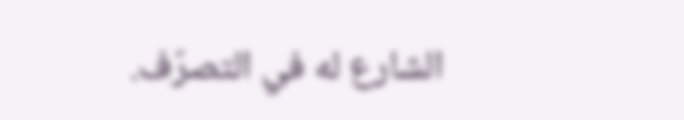الشارع له في التصرّف.